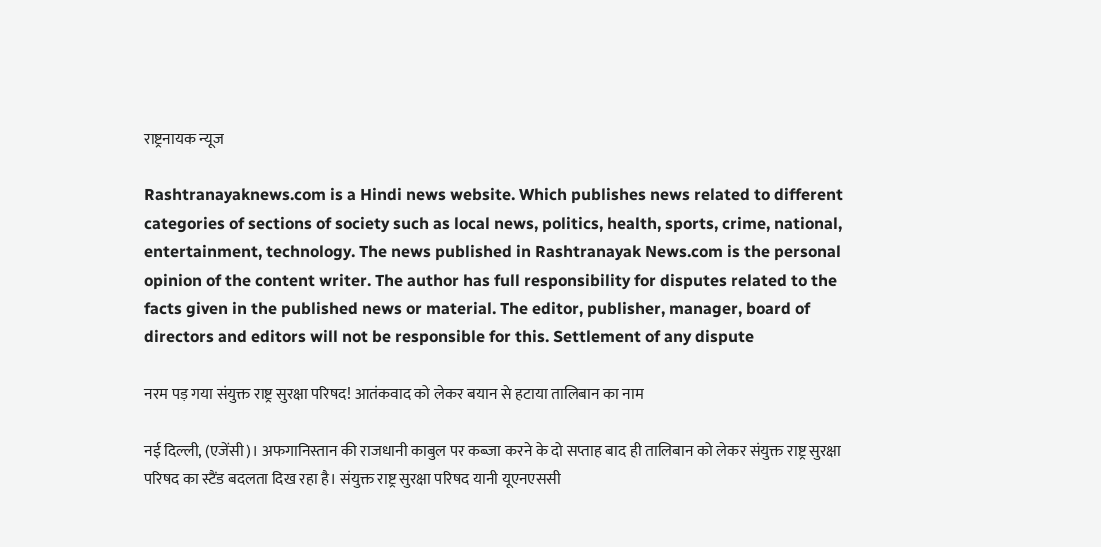राष्ट्रनायक न्यूज

Rashtranayaknews.com is a Hindi news website. Which publishes news related to different categories of sections of society such as local news, politics, health, sports, crime, national, entertainment, technology. The news published in Rashtranayak News.com is the personal opinion of the content writer. The author has full responsibility for disputes related to the facts given in the published news or material. The editor, publisher, manager, board of directors and editors will not be responsible for this. Settlement of any dispute

नरम पड़ गया संयुक्त राष्ट्र सुरक्षा परिषद! आतंकवाद को लेकर बयान से हटाया तालिबान का नाम

नई दिल्ली, (एजेंसी)। अफगानिस्तान की राजधानी काबुल पर कब्जा करने के दो सप्ताह बाद ही तालिबान को लेकर संयुक्त राष्ट्र सुरक्षा परिषद का स्टैंड बदलता दिख रहा है। संयुक्त राष्ट्र सुरक्षा परिषद यानी यूएनएससी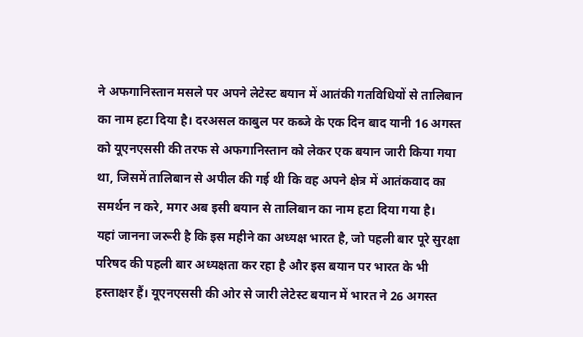ने अफगानिस्तान मसले पर अपने लेटेस्ट बयान में आतंकी गतविधियों से तालिबान का नाम हटा दिया है। दरअसल काबुल पर कब्जे के एक दिन बाद यानी 16 अगस्त को यूएनएससी की तरफ से अफगानिस्तान को लेकर एक बयान जारी किया गया था, जिसमें तालिबान से अपील की गई थी कि वह अपने क्षेत्र में आतंकवाद का समर्थन न करे, मगर अब इसी बयान से तालिबान का नाम हटा दिया गया है।
यहां जानना जरूरी है कि इस महीने का अध्यक्ष भारत है, जो पहली बार पूरे सुरक्षा परिषद की पहली बार अध्यक्षता कर रहा है और इस बयान पर भारत के भी हस्ताक्षर हैं। यूएनएससी की ओर से जारी लेटेस्ट बयान में भारत ने 26 अगस्त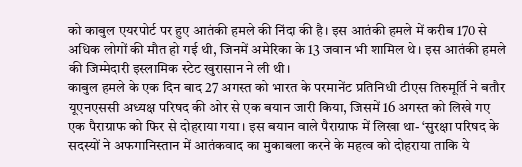को काबुल एयरपोर्ट पर हुए आतंकी हमले की निंदा की है। इस आतंकी हमले में करीब 170 से अधिक लोगों की मौत हो गई थी, जिनमें अमेरिका के 13 जवान भी शामिल थे। इस आतंकी हमले की जिम्मेदारी इस्लामिक स्टेट खुरासान ने ली थी।
काबुल हमले के एक दिन बाद 27 अगस्त को भारत के परमानेंट प्रतिनिधी टीएस तिरुमूर्ति ने बतौर यूएनएससी अध्यक्ष परिषद की ओर से एक बयान जारी किया, जिसमें 16 अगस्त को लिखे गए एक पैराग्राफ को फिर से दोहराया गया। इस बयान वाले पैराग्राफ में लिखा था- ‘सुरक्षा परिषद के सदस्यों ने अफगानिस्तान में आतंकवाद का मुकाबला करने के महत्व को दोहराया ताकि ये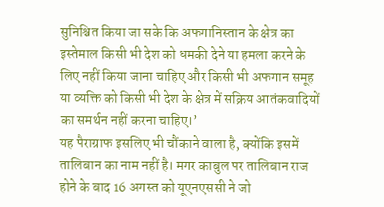सुनिश्चित किया जा सके कि अफगानिस्तान के क्षेत्र का इस्तेमाल किसी भी देश को धमकी देने या हमला करने के लिए नहीं किया जाना चाहिए और किसी भी अफगान समूह या व्यक्ति को किसी भी देश के क्षेत्र में सक्रिय आतंकवादियों का समर्थन नहीं करना चाहिए।’
यह पैराग्राफ इसलिए भी चौंकाने वाला है, क्योंकि इसमें तालिबान का नाम नहीं है। मगर काबुल पर तालिबान राज होने के बाद 16 अगस्त को यूएनएससी ने जो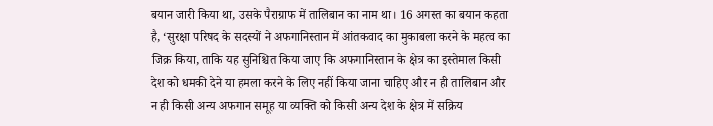बयान जारी किया था, उसके पैराग्राफ में तालिबान का नाम था। 16 अगस्त का बयान कहता है, ‘सुरक्षा परिषद के सदस्यों ने अफगानिस्तान में आंतकवाद का मुकाबला करने के महत्व का जिक्र किया, ताकि यह सुनिश्चित किया जाए कि अफगानिस्तान के क्षेत्र का इस्तेमाल किसी देश को धमकी देने या हमला करने के लिए नहीं किया जाना चाहिए और न ही तालिबान और न ही किसी अन्य अफगान समूह या व्यक्ति को किसी अन्य देश के क्षेत्र में सक्रिय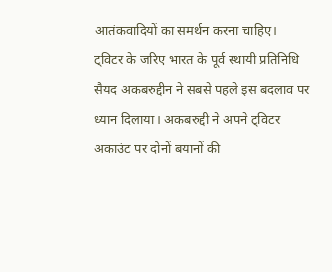आतंकवादियों का समर्थन करना चाहिए।
ट्विटर के जरिए भारत के पूर्व स्थायी प्रतिनिधि सैयद अकबरुद्दीन ने सबसे पहले इस बदलाव पर ध्यान दिलाया। अकबरुद्दी ने अपने ट्विटर अकाउंट पर दोनों बयानों की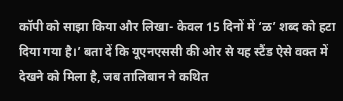कॉपी को साझा किया और लिखा- केवल 15 दिनों में ‘ळ’ शब्द को हटा दिया गया है।’ बता दें कि यूएनएससी की ओर से यह स्टैंड ऐसे वक्त में देखने को मिला है, जब तालिबान ने कथित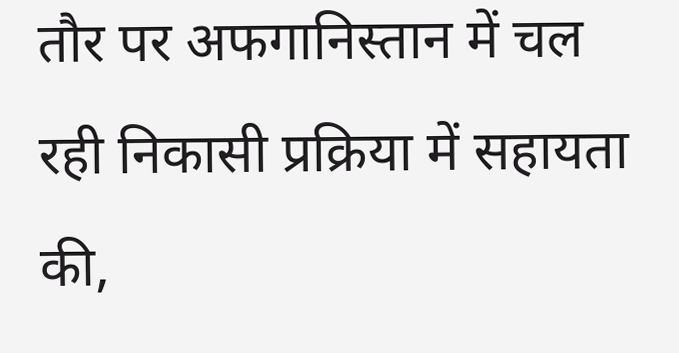तौर पर अफगानिस्तान में चल रही निकासी प्रक्रिया में सहायता की,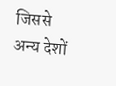जिससे अन्य देशों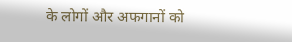के लोगों और अफगानों को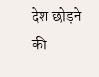देश छोड़ने की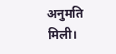अनुमति मिली।